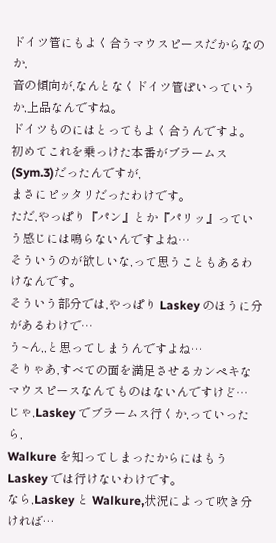ドイツ管にもよく合うマウスピースだからなのか,
音の傾向が,なんとなくドイツ管ぽいっていうか,上品なんですね。
ドイツものにはとってもよく合うんですよ。
初めてこれを乗っけた本番がブラームス(Sym.3)だったんですが,
まさにピッタリだったわけです。
ただ,やっぱり『パン』とか『パリッ』っていう感じには鳴らないんですよね…
そういうのが欲しいな,って思うこともあるわけなんです。
そういう部分では,やっぱり Laskey のほうに分があるわけで…
う~ん,,と思ってしまうんですよね…
そりゃあ,すべての面を満足させるカンペキなマウスピースなんてものはないんですけど…
じゃ,Laskey でブラームス行くか,っていったら,
Walkure を知ってしまったからにはもう Laskey では行けないわけです。
なら,Laskey と Walkure,状況によって吹き分ければ…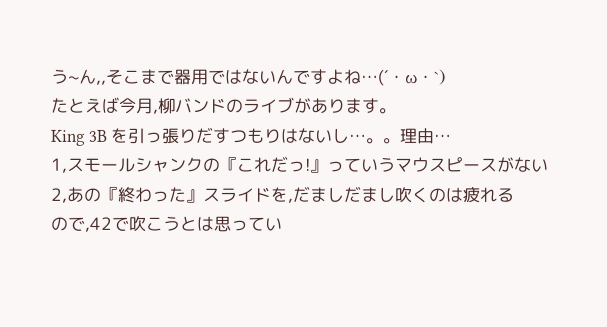う~ん,,そこまで器用ではないんですよね…(´・ω・`)
たとえば今月,柳バンドのライブがあります。
King 3B を引っ張りだすつもりはないし…。。理由…
1,スモールシャンクの『これだっ!』っていうマウスピースがない
2,あの『終わった』スライドを,だましだまし吹くのは疲れる
ので,42で吹こうとは思ってい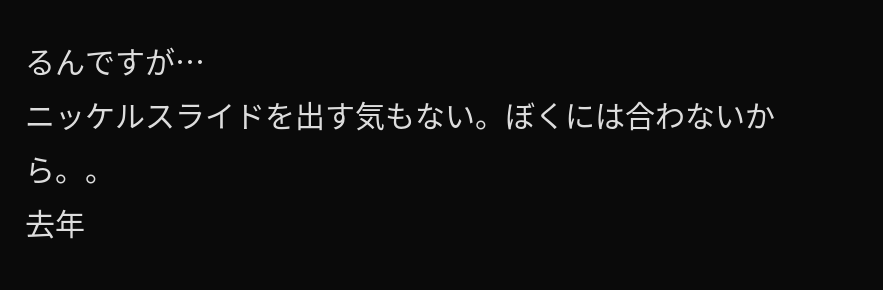るんですが…
ニッケルスライドを出す気もない。ぼくには合わないから。。
去年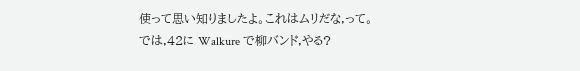使って思い知りましたよ。これはムリだな,って。
では,42に Walkure で柳バンド,やる?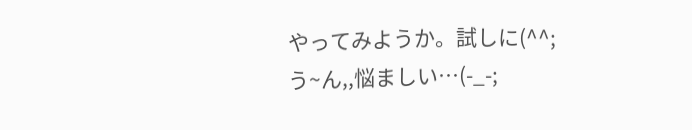やってみようか。試しに(^^;
う~ん,,悩ましい…(-_-;